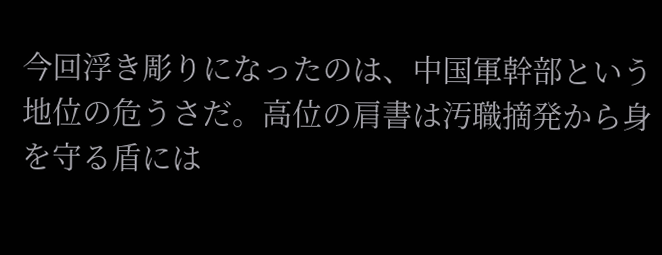今回浮き彫りになったのは、中国軍幹部という地位の危うさだ。高位の肩書は汚職摘発から身を守る盾には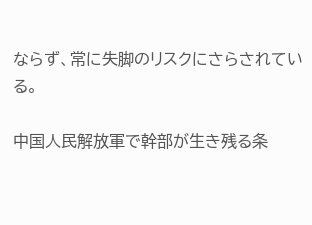ならず、常に失脚のリスクにさらされている。

中国人民解放軍で幹部が生き残る条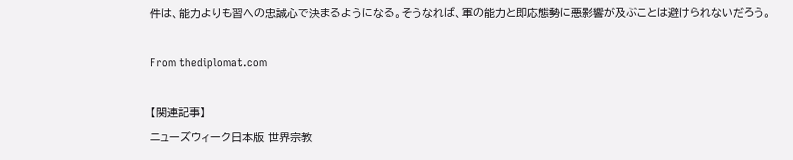件は、能力よりも習への忠誠心で決まるようになる。そうなれば、軍の能力と即応態勢に悪影響が及ぶことは避けられないだろう。

From thediplomat.com

【関連記事】
ニューズウィーク日本版 世界宗教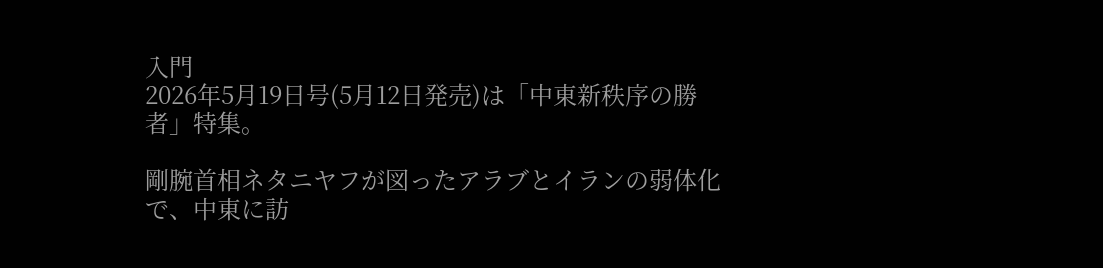入門
2026年5月19日号(5月12日発売)は「中東新秩序の勝者」特集。

剛腕首相ネタニヤフが図ったアラブとイランの弱体化で、中東に訪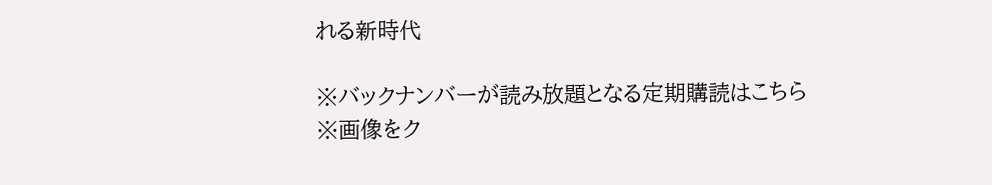れる新時代

※バックナンバーが読み放題となる定期購読はこちら
※画像をク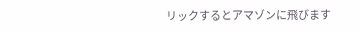リックするとアマゾンに飛びます